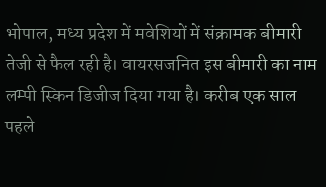भोपाल, मध्य प्रदेश में मवेशियों में संक्रामक बीमारी तेजी से फैल रही है। वायरसजनित इस बीमारी का नाम लम्पी स्किन डिजीज दिया गया है। करीब एक साल पहले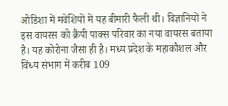ओडिशा में मवेशियों में यह बीमारी फैली थी। विज्ञानियों ने इस वायरस को क्रैंपी पाक्स परिवार का नया वायरस बताया है। यह कोरोना जैसा ही है। मध्य प्रदेश के महाकौशल और विंध्य संभाग में करीब 109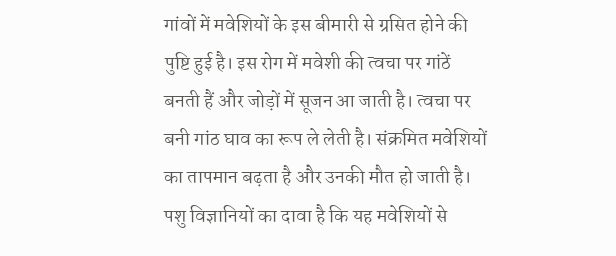गांवों में मवेशियों के इस बीमारी से ग्रसित होने की पुष्टि हुई है। इस रोग में मवेशी की त्वचा पर गांठें बनती हैं और जोड़ों में सूजन आ जाती है। त्वचा पर बनी गांठ घाव का रूप ले लेती है। संक्रमित मवेशियों का तापमान बढ़ता है और उनकी मौत हो जाती है। पशु विज्ञानियों का दावा है कि यह मवेशियों से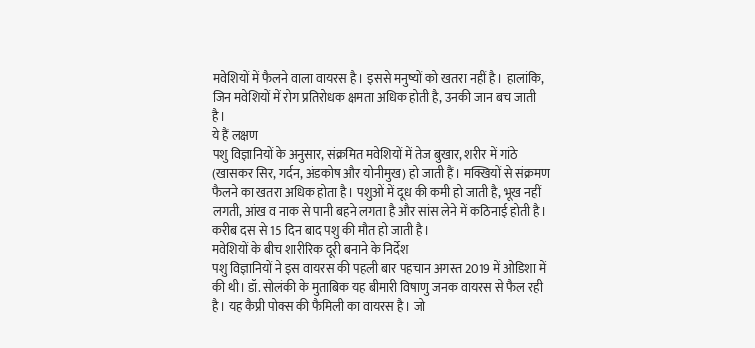मवेशियों में फैलने वाला वायरस है। इससे मनुष्यों को खतरा नहीं है। हालांकि, जिन मवेशियों में रोग प्रतिरोधक क्षमता अधिक होती है, उनकी जान बच जाती है।
ये हैं लक्षण
पशु विज्ञानियों के अनुसार, संक्रमित मवेशियों में तेज बुखार, शरीर में गांठे (खासकर सिर, गर्दन, अंडकोष और योनीमुख) हो जाती हैं। मक्खियों से संक्रमण फैलने का खतरा अधिक होता है। पशुओं में दूध की कमी हो जाती है, भूख नहीं लगती, आंख व नाक से पानी बहने लगता है और सांस लेने में कठिनाई होती है। करीब दस से 15 दिन बाद पशु की मौत हो जाती है।
मवेशियों के बीच शारीरिक दूरी बनाने के निर्देश
पशु विज्ञानियों ने इस वायरस की पहली बार पहचान अगस्त 2019 में ओडिशा में की थी। डॉ. सोलंकी के मुताबिक यह बीमारी विषाणु जनक वायरस से फैल रही है। यह कैप्री पोक्स की फैमिली का वायरस है। जो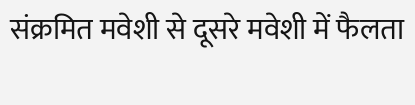संक्रमित मवेशी से दूसरे मवेशी में फैलता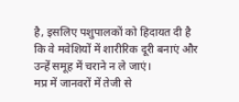है, इसलिए पशुपालकों को हिदायत दी है कि वे मवेशियों में शारीरिक दूरी बनाएं और उन्हें समूह में चराने न ले जाएं।
मप्र में जानवरों में तेजी से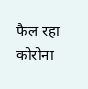फैल रहा कोरोना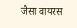जैसा वायरस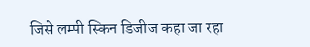जिसे लम्पी स्किन डिजीज कहा जा रहा